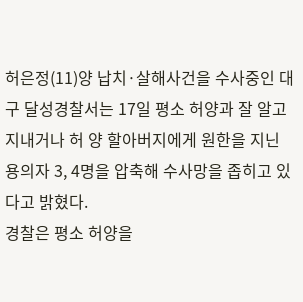허은정(11)양 납치·살해사건을 수사중인 대구 달성경찰서는 17일 평소 허양과 잘 알고 지내거나 허 양 할아버지에게 원한을 지닌 용의자 3, 4명을 압축해 수사망을 좁히고 있다고 밝혔다.
경찰은 평소 허양을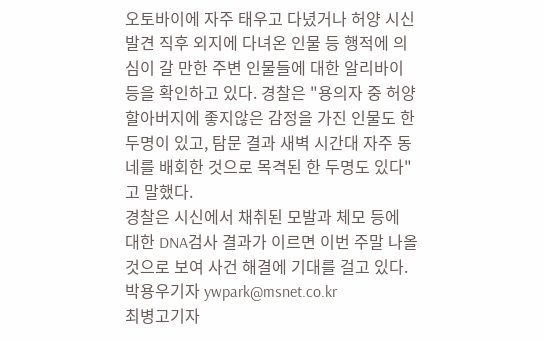오토바이에 자주 태우고 다녔거나 허양 시신 발견 직후 외지에 다녀온 인물 등 행적에 의심이 갈 만한 주변 인물들에 대한 알리바이 등을 확인하고 있다. 경찰은 "용의자 중 허양 할아버지에 좋지않은 감정을 가진 인물도 한 두명이 있고, 탐문 결과 새벽 시간대 자주 동네를 배회한 것으로 목격된 한 두명도 있다"고 말했다.
경찰은 시신에서 채취된 모발과 체모 등에 대한 DNA검사 결과가 이르면 이번 주말 나올 것으로 보여 사건 해결에 기대를 걸고 있다.
박용우기자 ywpark@msnet.co.kr
최병고기자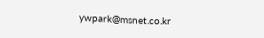ywpark@msnet.co.kr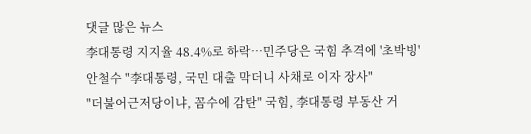댓글 많은 뉴스
李대통령 지지율 48.4%로 하락…민주당은 국힘 추격에 '초박빙'
안철수 "李대통령, 국민 대출 막더니 사채로 이자 장사"
"더불어근저당이냐, 꼼수에 감탄" 국힘, 李대통령 부동산 거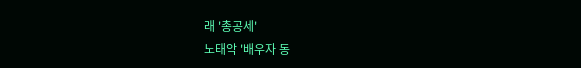래 '총공세'
노태악 '배우자 동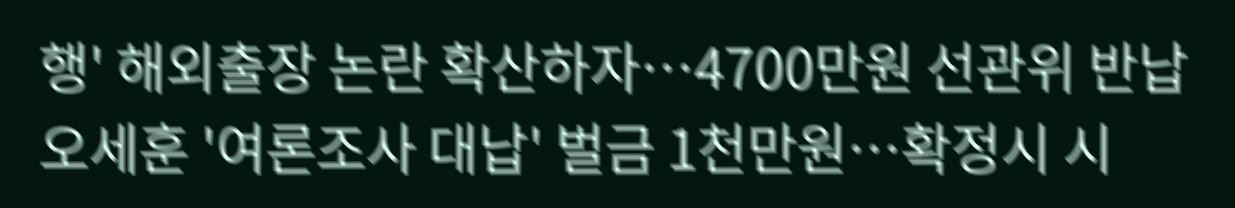행' 해외출장 논란 확산하자…4700만원 선관위 반납
오세훈 '여론조사 대납' 벌금 1천만원…확정시 시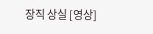장직 상실 [영상]